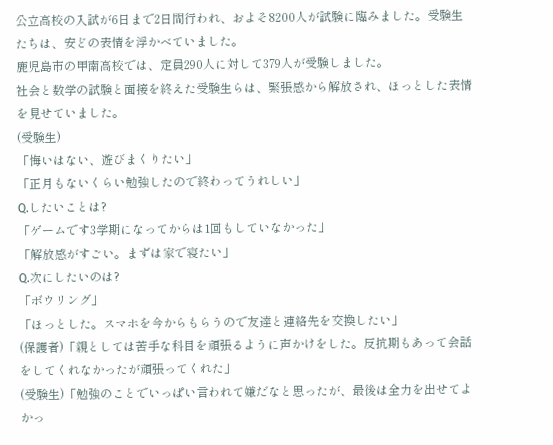公立高校の入試が6日まで2日間行われ、およそ8200人が試験に臨みました。受験生たちは、安どの表情を浮かべていました。
鹿児島市の甲南高校では、定員290人に対して379人が受験しました。
社会と数学の試験と面接を終えた受験生らは、緊張感から解放され、ほっとした表情を見せていました。
(受験生)
「悔いはない、遊びまくりたい」
「正月もないくらい勉強したので終わってうれしい」
Q.したいことは?
「ゲームです3学期になってからは1回もしていなかった」
「解放感がすごい。まずは家で寝たい」
Q.次にしたいのは?
「ボウリング」
「ほっとした。スマホを今からもらうので友達と連絡先を交換したい」
(保護者)「親としては苦手な科目を頑張るように声かけをした。反抗期もあって会話をしてくれなかったが頑張ってくれた」
(受験生)「勉強のことでいっぱい言われて嫌だなと思ったが、最後は全力を出せてよかっ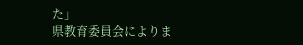た」
県教育委員会によりま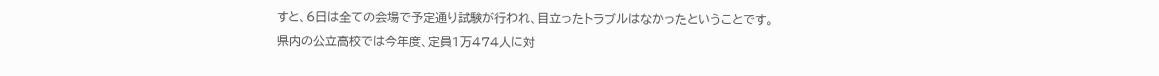すと、6日は全ての会場で予定通り試験が行われ、目立ったトラブルはなかったということです。
県内の公立高校では今年度、定員1万474人に対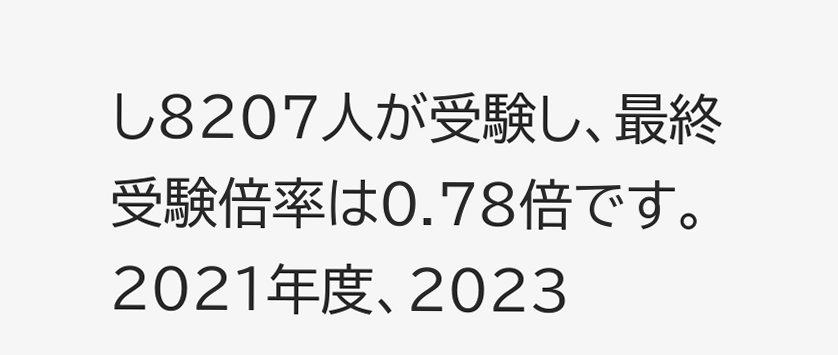し8207人が受験し、最終受験倍率は0.78倍です。2021年度、2023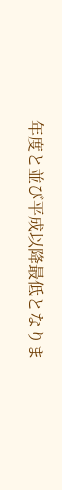年度と並び平成以降最低となりま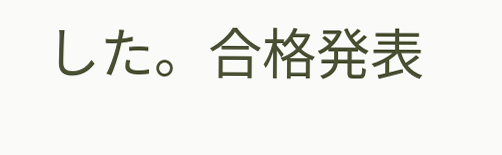した。合格発表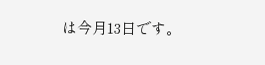は今月13日です。